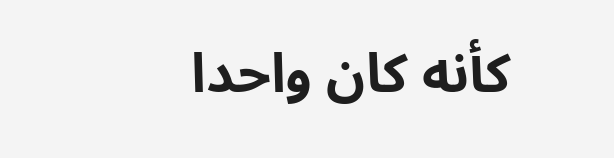كأنه كان واحدا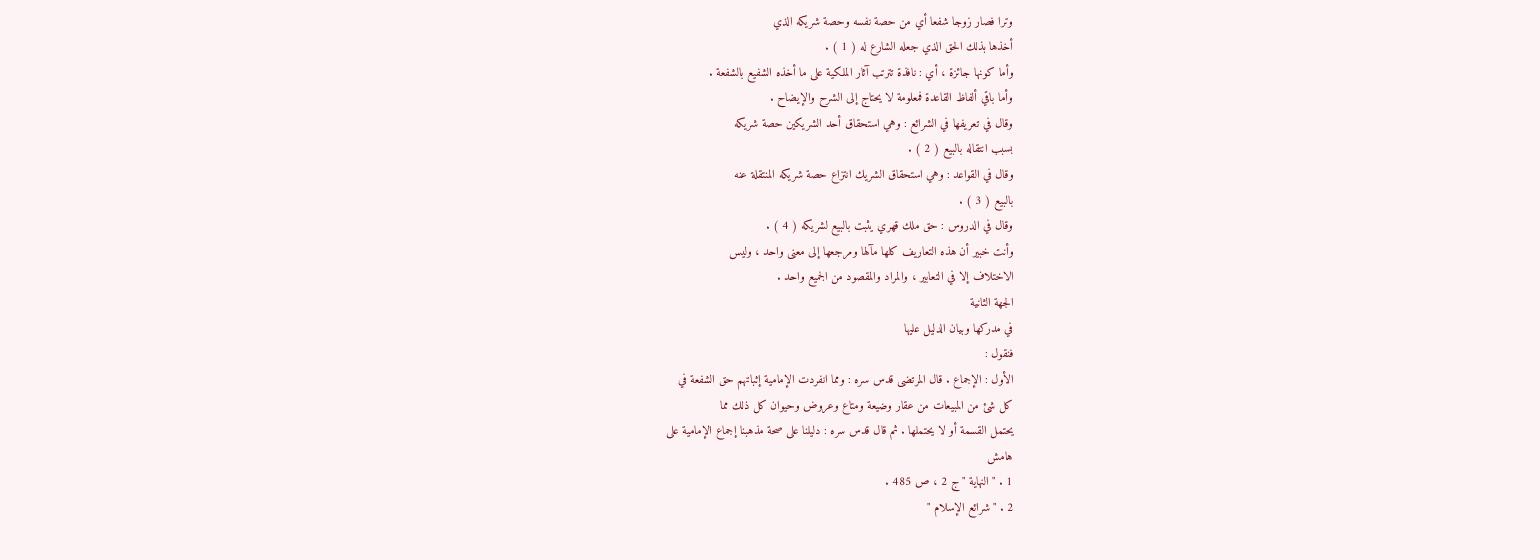وترا فصار زوجا شفعا أي من حصة نفسه وحصة شريكه الذي
أخذها بذلك الحق الذي جعله الشارع له ( 1 ) .
وأما كونها جائزة ، أي : نافذة تترتب آثار الملكية على ما أخذه الشفيع بالشفعة .
وأما باقي ألفاظ القاعدة فمعلومة لا يحتاج إلى الشرح والإيضاح .
وقال في تعريفها في الشرائع : وهي استحقاق أحد الشريكين حصة شريكه
بسبب انتقاله بالبيع ( 2 ) .
وقال في القواعد : وهي استحقاق الشريك انتزاع حصة شريكه المنتقلة عنه
بالبيع ( 3 ) .
وقال في الدروس : حق ملك قهري يثبت بالبيع لشريكه ( 4 ) .
وأنت خبير أن هذه التعاريف كلها مآلها ومرجعها إلى معنى واحد ، وليس
الاختلاف إلا في التعابير ، والمراد والمقصود من الجميع واحد .
الجهة الثانية
في مدركها وبيان الدليل عليها
فنقول :
الأول : الإجماع . قال المرتضى قدس سره : ومما انفردت الإمامية إثباتهم حق الشفعة في
كل شئ من المبيعات من عقار وضيعة ومتاع وعروض وحيوان كل ذلك مما
يحتمل القسمة أو لا يحتملها . ثم قال قدس سره : دليلنا على صحة مذهبنا إجماع الإمامية على
هامش
1 . " النهاية " ج 2 ، ص 485 .
2 . " شرائع الإسلام "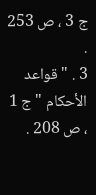ج 3 ، ص 253 .
3 . " قواعد الأحكام " ج 1 ، ص 208 .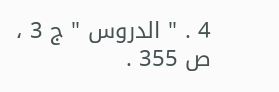4 . " الدروس " ج 3 ، ص 355 .